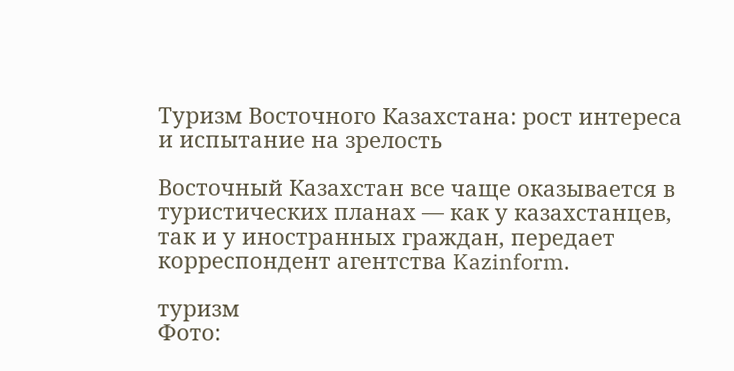Туризм Восточного Казахстана: рост интереса и испытание на зрелость

Восточный Казахстан все чаще оказывается в туристических планах — как у казахстанцев, так и у иностранных граждан, передает корреспондент агентства Kazinform.

туризм
Фото: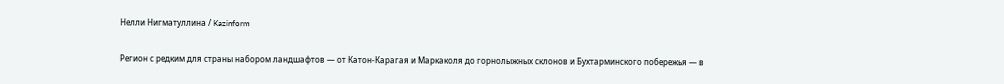Нелли Нигматуллина / Kazinform

Регион с редким для страны набором ландшафтов — от Катон-Карагая и Маркаколя до горнолыжных склонов и Бухтарминского побережья — в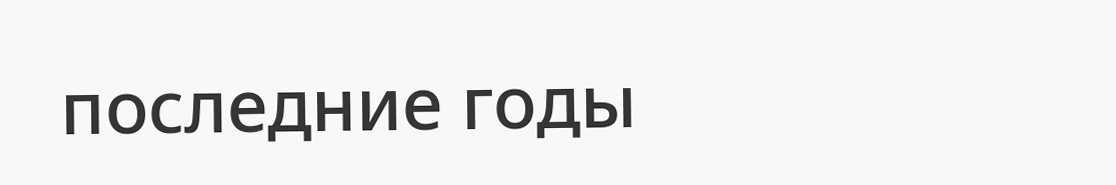последние годы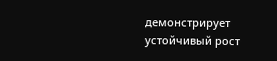демонстрирует устойчивый рост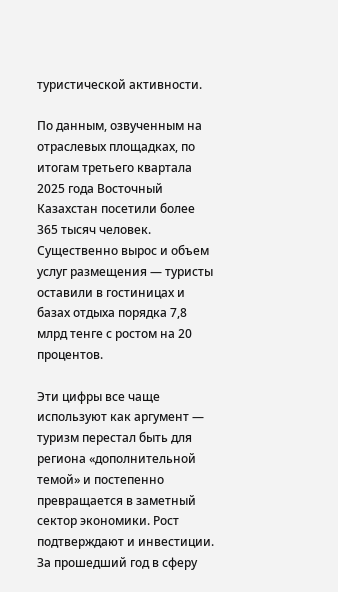туристической активности.

По данным, озвученным на отраслевых площадках, по итогам третьего квартала 2025 года Восточный Казахстан посетили более 365 тысяч человек. Существенно вырос и объем услуг размещения — туристы оставили в гостиницах и базах отдыха порядка 7,8 млрд тенге с ростом на 20 процентов.

Эти цифры все чаще используют как аргумент — туризм перестал быть для региона «дополнительной темой» и постепенно превращается в заметный сектор экономики. Рост подтверждают и инвестиции. За прошедший год в сферу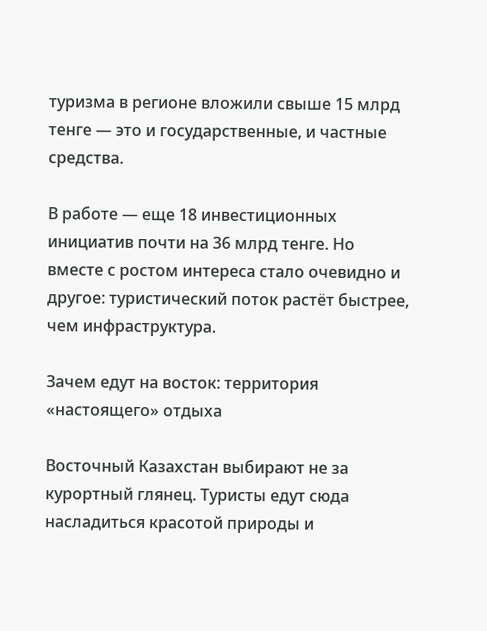туризма в регионе вложили свыше 15 млрд тенге — это и государственные, и частные средства.

В работе — еще 18 инвестиционных инициатив почти на 36 млрд тенге. Но вместе с ростом интереса стало очевидно и другое: туристический поток растёт быстрее, чем инфраструктура.

Зачем едут на восток: территория «настоящего» отдыха

Восточный Казахстан выбирают не за курортный глянец. Туристы едут сюда насладиться красотой природы и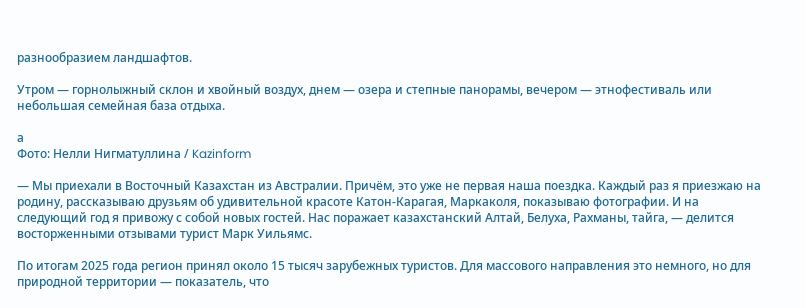разнообразием ландшафтов.

Утром — горнолыжный склон и хвойный воздух, днем — озера и степные панорамы, вечером — этнофестиваль или небольшая семейная база отдыха.

а
Фото: Нелли Нигматуллина / Kazinform

— Мы приехали в Восточный Казахстан из Австралии. Причём, это уже не первая наша поездка. Каждый раз я приезжаю на родину, рассказываю друзьям об удивительной красоте Катон-Карагая, Маркаколя, показываю фотографии. И на следующий год я привожу с собой новых гостей. Нас поражает казахстанский Алтай, Белуха, Рахманы, тайга, — делится восторженными отзывами турист Марк Уильямс.

По итогам 2025 года регион принял около 15 тысяч зарубежных туристов. Для массового направления это немного, но для природной территории — показатель, что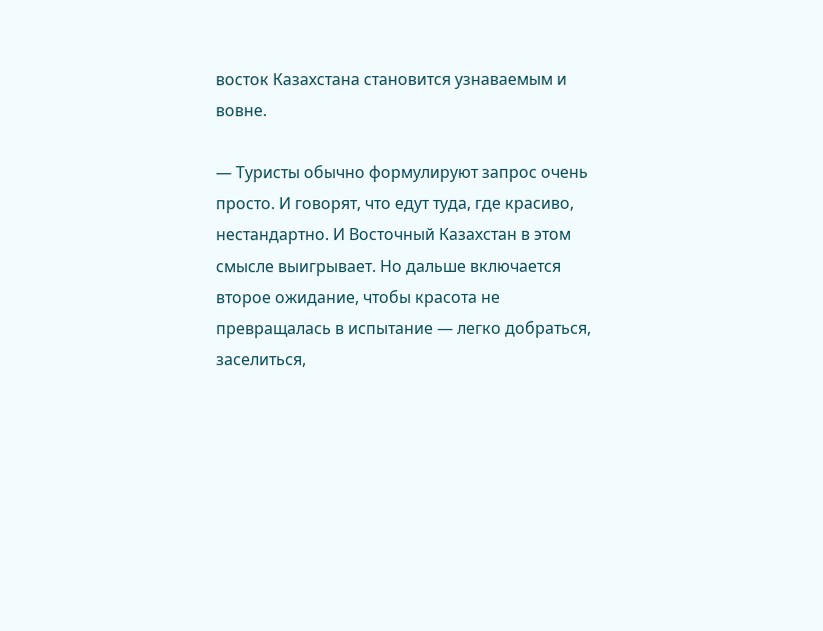восток Казахстана становится узнаваемым и вовне.

— Туристы обычно формулируют запрос очень просто. И говорят, что едут туда, где красиво, нестандартно. И Восточный Казахстан в этом смысле выигрывает. Но дальше включается второе ожидание, чтобы красота не превращалась в испытание — легко добраться, заселиться,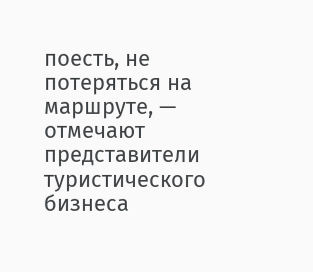поесть, не потеряться на маршруте, — отмечают представители туристического бизнеса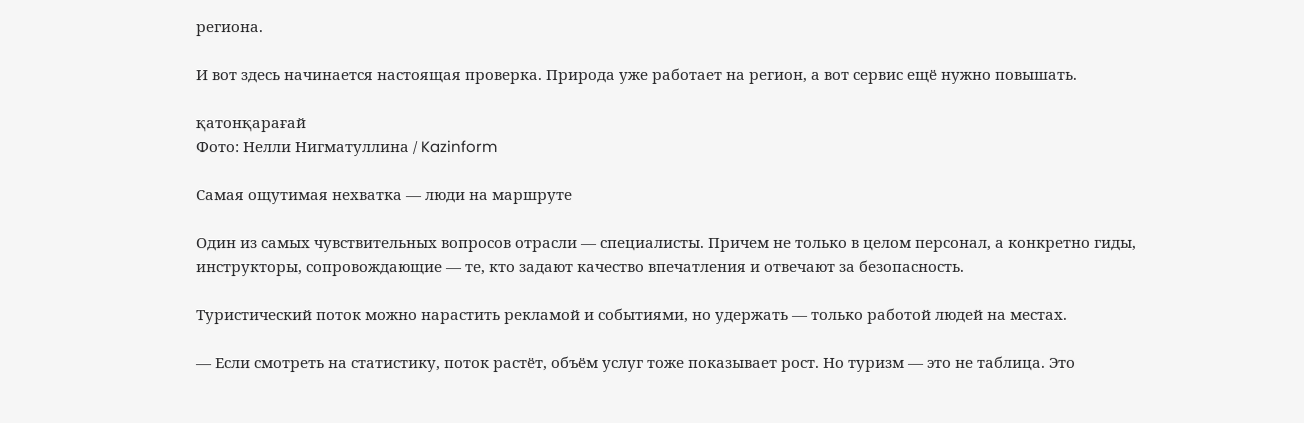региона.

И вот здесь начинается настоящая проверка. Природа уже работает на регион, а вот сервис ещё нужно повышать.

қатонқарағай
Фото: Нелли Нигматуллина / Kazinform

Самая ощутимая нехватка — люди на маршруте

Один из самых чувствительных вопросов отрасли — специалисты. Причем не только в целом персонал, а конкретно гиды, инструкторы, сопровождающие — те, кто задают качество впечатления и отвечают за безопасность.

Туристический поток можно нарастить рекламой и событиями, но удержать — только работой людей на местах.

— Если смотреть на статистику, поток растёт, объём услуг тоже показывает рост. Но туризм — это не таблица. Это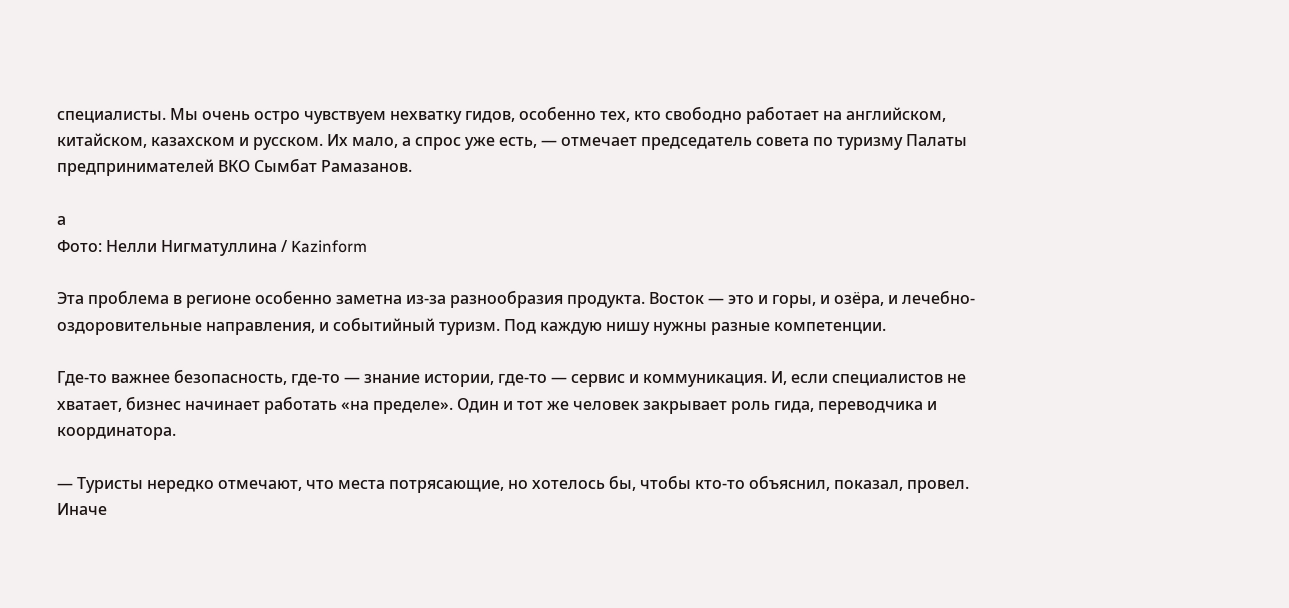специалисты. Мы очень остро чувствуем нехватку гидов, особенно тех, кто свободно работает на английском, китайском, казахском и русском. Их мало, а спрос уже есть, — отмечает председатель совета по туризму Палаты предпринимателей ВКО Сымбат Рамазанов.

а
Фото: Нелли Нигматуллина / Kazinform

Эта проблема в регионе особенно заметна из-за разнообразия продукта. Восток — это и горы, и озёра, и лечебно-оздоровительные направления, и событийный туризм. Под каждую нишу нужны разные компетенции.

Где-то важнее безопасность, где-то — знание истории, где-то — сервис и коммуникация. И, если специалистов не хватает, бизнес начинает работать «на пределе». Один и тот же человек закрывает роль гида, переводчика и координатора.

— Туристы нередко отмечают, что места потрясающие, но хотелось бы, чтобы кто-то объяснил, показал, провел. Иначе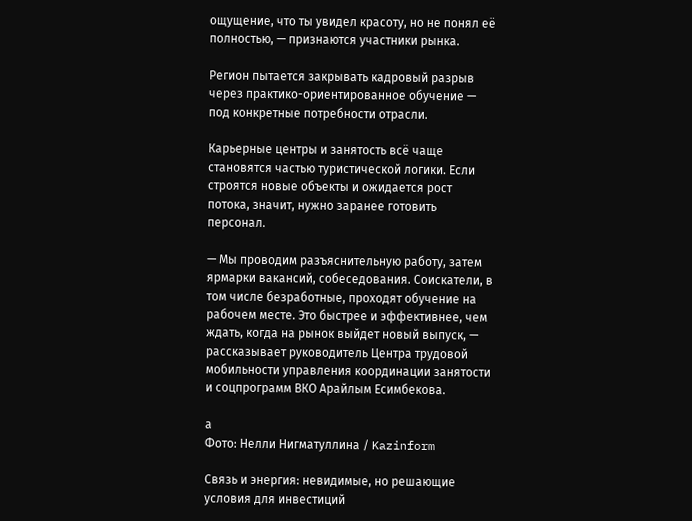ощущение, что ты увидел красоту, но не понял её полностью, — признаются участники рынка.

Регион пытается закрывать кадровый разрыв через практико-ориентированное обучение — под конкретные потребности отрасли.

Карьерные центры и занятость всё чаще становятся частью туристической логики. Если строятся новые объекты и ожидается рост потока, значит, нужно заранее готовить персонал.

— Мы проводим разъяснительную работу, затем ярмарки вакансий, собеседования. Соискатели, в том числе безработные, проходят обучение на рабочем месте. Это быстрее и эффективнее, чем ждать, когда на рынок выйдет новый выпуск, — рассказывает руководитель Центра трудовой мобильности управления координации занятости и соцпрограмм ВКО Арайлым Есимбекова.

а
Фото: Нелли Нигматуллина / Kazinform

Связь и энергия: невидимые, но решающие условия для инвестиций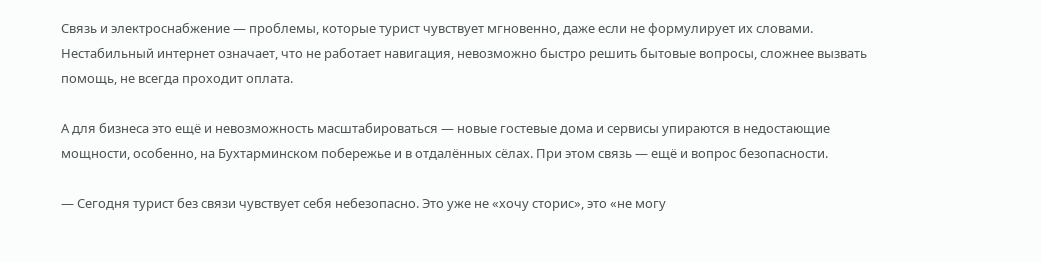Связь и электроснабжение — проблемы, которые турист чувствует мгновенно, даже если не формулирует их словами. Нестабильный интернет означает, что не работает навигация, невозможно быстро решить бытовые вопросы, сложнее вызвать помощь, не всегда проходит оплата.

А для бизнеса это ещё и невозможность масштабироваться — новые гостевые дома и сервисы упираются в недостающие мощности, особенно, на Бухтарминском побережье и в отдалённых сёлах. При этом связь — ещё и вопрос безопасности.

— Сегодня турист без связи чувствует себя небезопасно. Это уже не «хочу сторис», это «не могу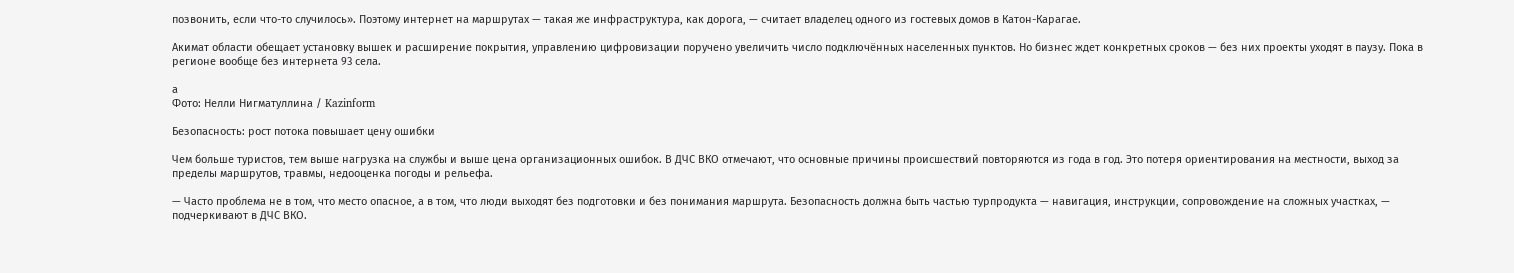позвонить, если что-то случилось». Поэтому интернет на маршрутах — такая же инфраструктура, как дорога, — считает владелец одного из гостевых домов в Катон-Карагае.

Акимат области обещает установку вышек и расширение покрытия, управлению цифровизации поручено увеличить число подключённых населенных пунктов. Но бизнес ждет конкретных сроков — без них проекты уходят в паузу. Пока в регионе вообще без интернета 93 села.

а
Фото: Нелли Нигматуллина / Kazinform

Безопасность: рост потока повышает цену ошибки

Чем больше туристов, тем выше нагрузка на службы и выше цена организационных ошибок. В ДЧС ВКО отмечают, что основные причины происшествий повторяются из года в год. Это потеря ориентирования на местности, выход за пределы маршрутов, травмы, недооценка погоды и рельефа.

— Часто проблема не в том, что место опасное, а в том, что люди выходят без подготовки и без понимания маршрута. Безопасность должна быть частью турпродукта — навигация, инструкции, сопровождение на сложных участках, — подчеркивают в ДЧС ВКО.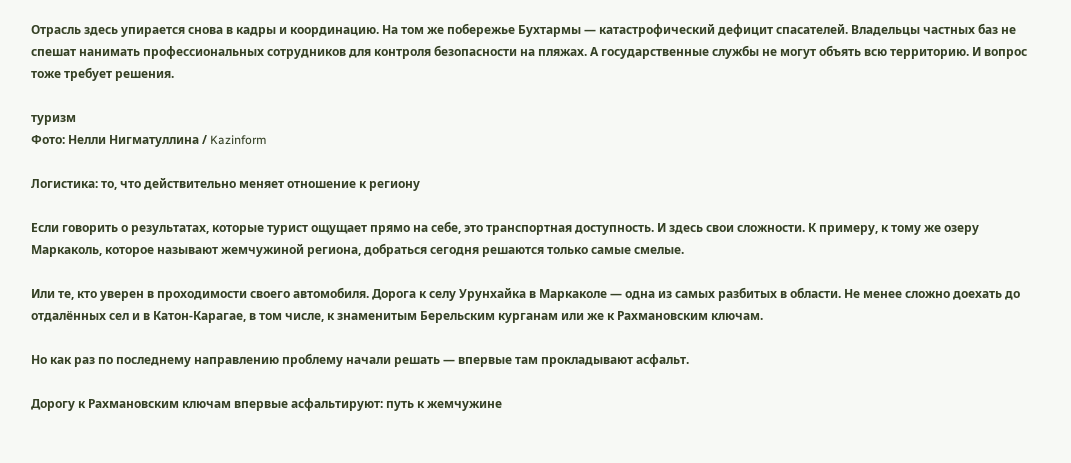Отрасль здесь упирается снова в кадры и координацию. На том же побережье Бухтармы — катастрофический дефицит спасателей. Владельцы частных баз не спешат нанимать профессиональных сотрудников для контроля безопасности на пляжах. А государственные службы не могут объять всю территорию. И вопрос тоже требует решения.

туризм
Фото: Нелли Нигматуллина / Kazinform

Логистика: то, что действительно меняет отношение к региону

Если говорить о результатах, которые турист ощущает прямо на себе, это транспортная доступность. И здесь свои сложности. К примеру, к тому же озеру Маркаколь, которое называют жемчужиной региона, добраться сегодня решаются только самые смелые.

Или те, кто уверен в проходимости своего автомобиля. Дорога к селу Урунхайка в Маркаколе — одна из самых разбитых в области. Не менее сложно доехать до отдалённых сел и в Катон-Карагае, в том числе, к знаменитым Берельским курганам или же к Рахмановским ключам.

Но как раз по последнему направлению проблему начали решать — впервые там прокладывают асфальт.

Дорогу к Рахмановским ключам впервые асфальтируют: путь к жемчужине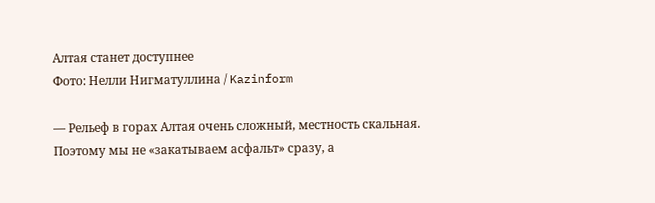Алтая станет доступнее
Фото: Нелли Нигматуллина / Kazinform

— Рельеф в горах Алтая очень сложный, местность скальная. Поэтому мы не «закатываем асфальт» сразу, а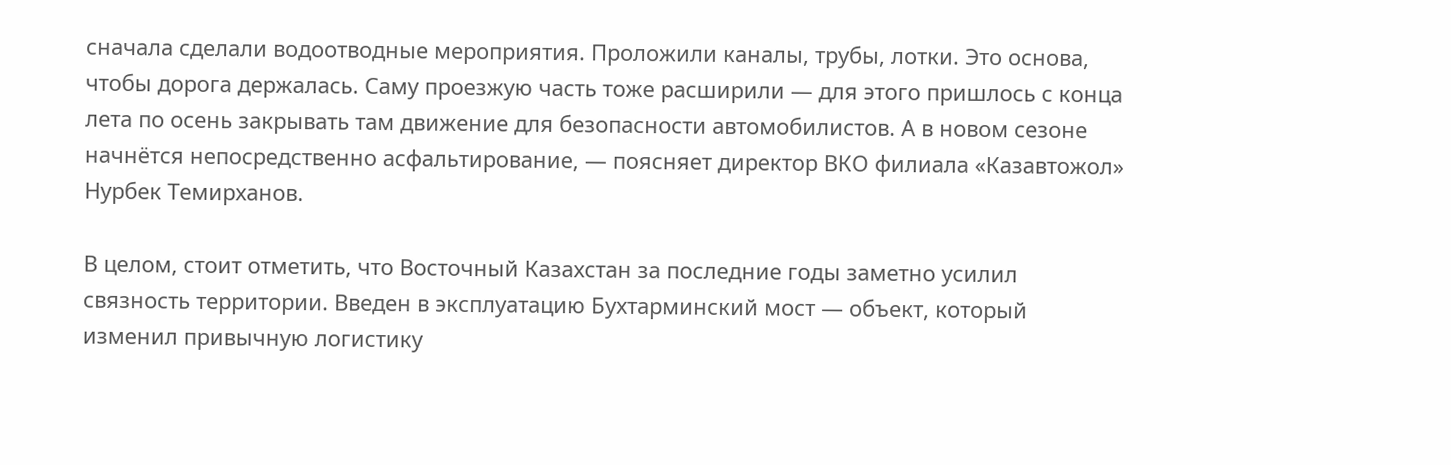сначала сделали водоотводные мероприятия. Проложили каналы, трубы, лотки. Это основа, чтобы дорога держалась. Саму проезжую часть тоже расширили — для этого пришлось с конца лета по осень закрывать там движение для безопасности автомобилистов. А в новом сезоне начнётся непосредственно асфальтирование, — поясняет директор ВКО филиала «Казавтожол» Нурбек Темирханов.

В целом, стоит отметить, что Восточный Казахстан за последние годы заметно усилил связность территории. Введен в эксплуатацию Бухтарминский мост — объект, который изменил привычную логистику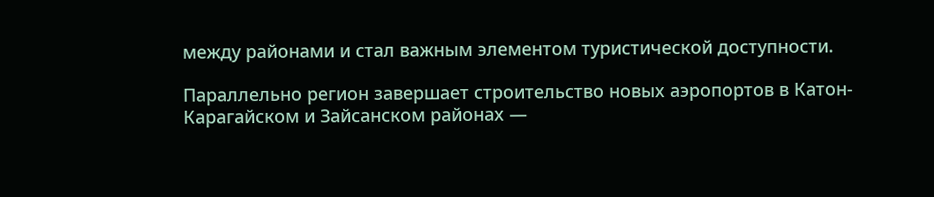между районами и стал важным элементом туристической доступности.

Параллельно регион завершает строительство новых аэропортов в Катон-Карагайском и Зайсанском районах —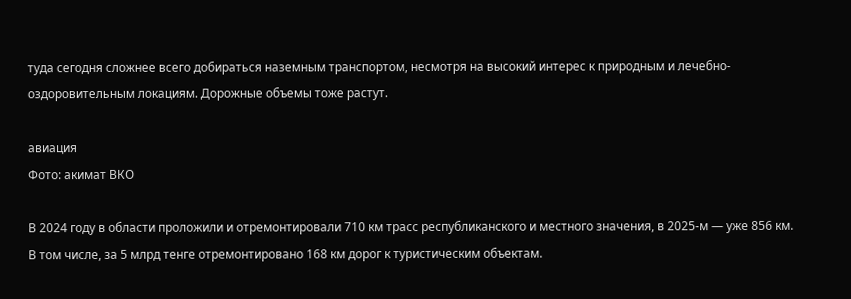туда сегодня сложнее всего добираться наземным транспортом, несмотря на высокий интерес к природным и лечебно-оздоровительным локациям. Дорожные объемы тоже растут.

авиация
Фото: акимат ВКО

В 2024 году в области проложили и отремонтировали 710 км трасс республиканского и местного значения, в 2025-м — уже 856 км. В том числе, за 5 млрд тенге отремонтировано 168 км дорог к туристическим объектам.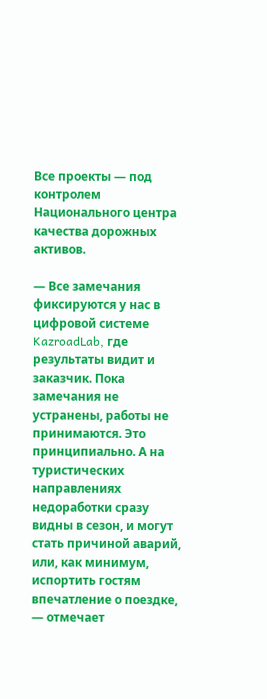Все проекты — под контролем Национального центра качества дорожных активов.

— Все замечания фиксируются у нас в цифровой системе KazroadLab, где результаты видит и заказчик. Пока замечания не устранены, работы не принимаются. Это принципиально. А на туристических направлениях недоработки сразу видны в сезон, и могут стать причиной аварий, или, как минимум, испортить гостям впечатление о поездке, — отмечает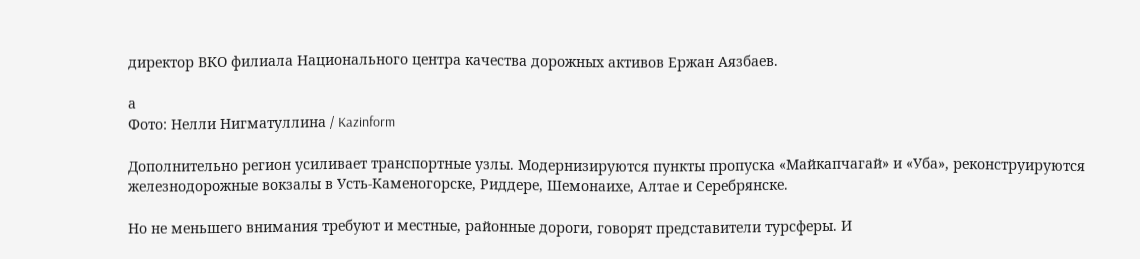директор ВКО филиала Национального центра качества дорожных активов Ержан Аязбаев.

а
Фото: Нелли Нигматуллина / Kazinform

Дополнительно регион усиливает транспортные узлы. Модернизируются пункты пропуска «Майкапчагай» и «Уба», реконструируются железнодорожные вокзалы в Усть-Каменогорске, Риддере, Шемонаихе, Алтае и Серебрянске.

Но не меньшего внимания требуют и местные, районные дороги, говорят представители турсферы. И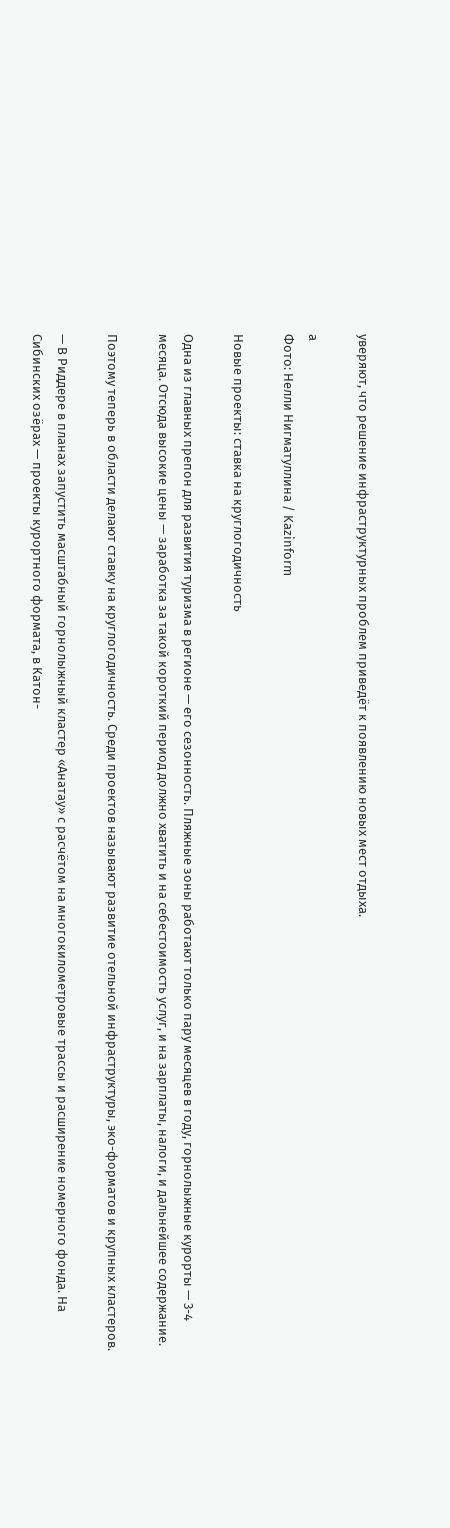уверяют, что решение инфраструктурных проблем приведёт к появлению новых мест отдыха.

а
Фото: Нелли Нигматуллина / Kazinform

Новые проекты: ставка на круглогодичность

Одна из главных препон для развития туризма в регионе — его сезонность. Пляжные зоны работают только пару месяцев в году, горнолыжные курорты — 3-4 месяца. Отсюда высокие цены — заработка за такой короткий период должно хватить и на себестоимость услуг, и на зарплаты, налоги, и дальнейшее содержание.

Поэтому теперь в области делают ставку на круглогодичность. Среди проектов называют развитие отельной инфраструктуры, эко-форматов и крупных кластеров.

— В Риддере в планах запустить масштабный горнолыжный кластер «Анатау» с расчётом на многокилометровые трассы и расширение номерного фонда. На Сибинских озёрах — проекты курортного формата, в Катон-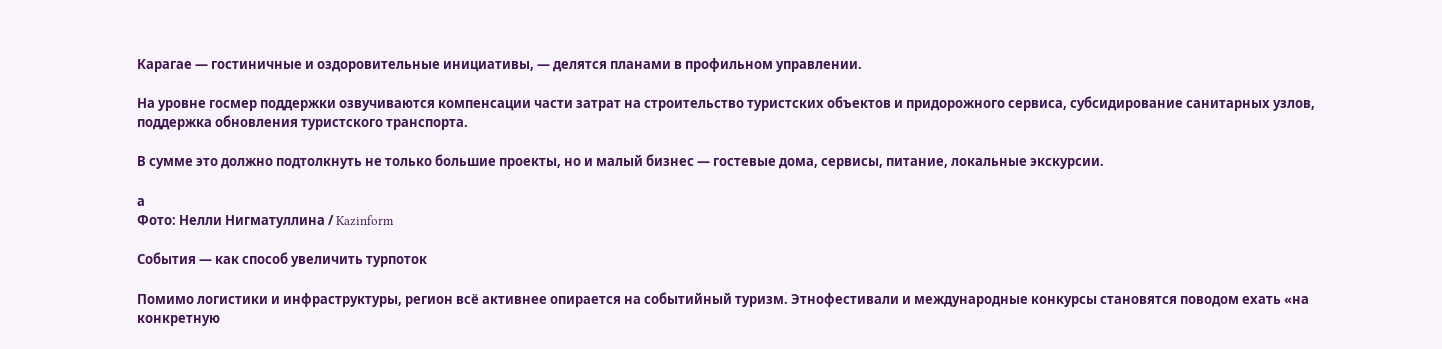Карагае — гостиничные и оздоровительные инициативы, — делятся планами в профильном управлении.

На уровне госмер поддержки озвучиваются компенсации части затрат на строительство туристских объектов и придорожного сервиса, субсидирование санитарных узлов, поддержка обновления туристского транспорта.

В сумме это должно подтолкнуть не только большие проекты, но и малый бизнес — гостевые дома, сервисы, питание, локальные экскурсии.

а
Фото: Нелли Нигматуллина / Kazinform

События — как способ увеличить турпоток

Помимо логистики и инфраструктуры, регион всё активнее опирается на событийный туризм. Этнофестивали и международные конкурсы становятся поводом ехать «на конкретную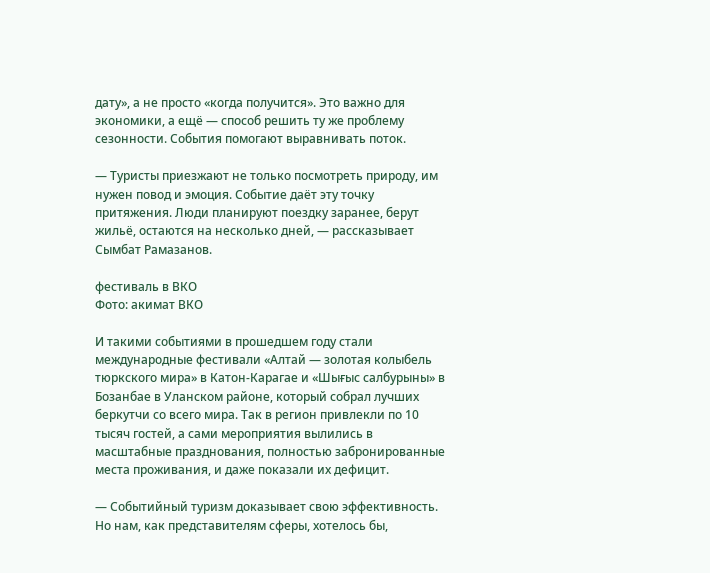дату», а не просто «когда получится». Это важно для экономики, а ещё — способ решить ту же проблему сезонности. События помогают выравнивать поток.

— Туристы приезжают не только посмотреть природу, им нужен повод и эмоция. Событие даёт эту точку притяжения. Люди планируют поездку заранее, берут жильё, остаются на несколько дней, — рассказывает Сымбат Рамазанов.

фестиваль в ВКО
Фото: акимат ВКО

И такими событиями в прошедшем году стали международные фестивали «Алтай — золотая колыбель тюркского мира» в Катон-Карагае и «Шығыс салбурыны» в Бозанбае в Уланском районе, который собрал лучших беркутчи со всего мира. Так в регион привлекли по 10 тысяч гостей, а сами мероприятия вылились в масштабные празднования, полностью забронированные места проживания, и даже показали их дефицит.

— Событийный туризм доказывает свою эффективность. Но нам, как представителям сферы, хотелось бы,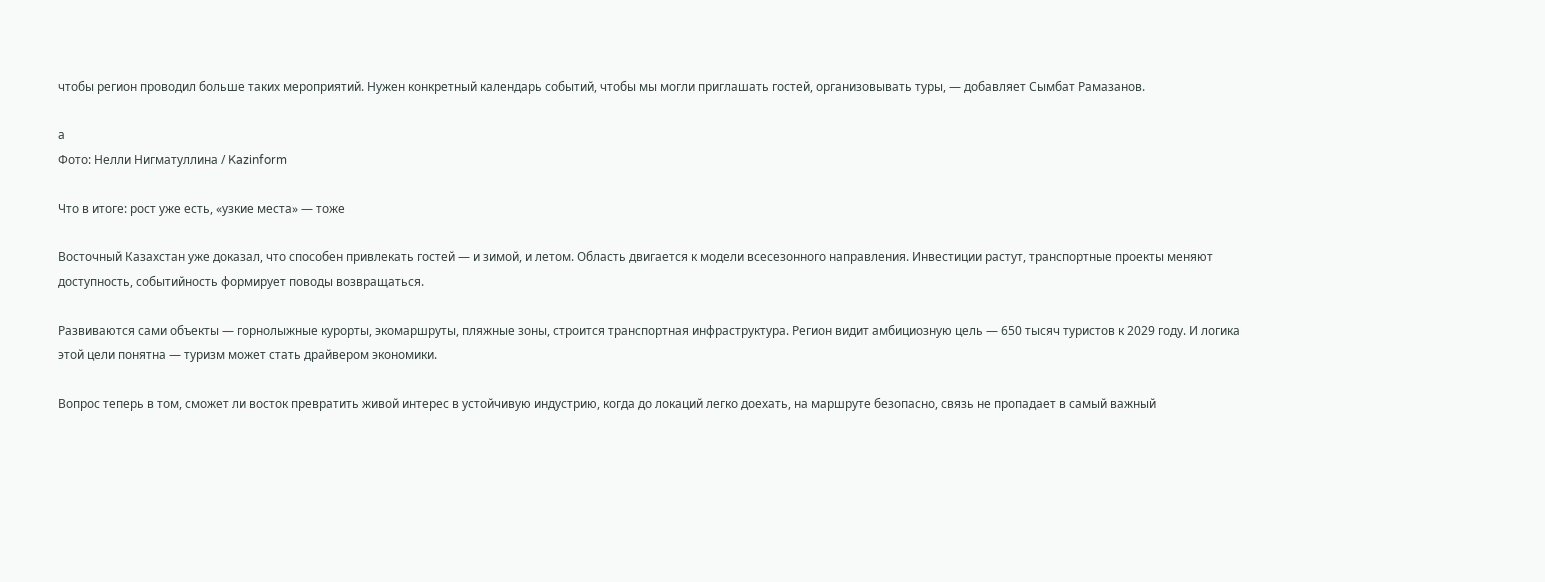чтобы регион проводил больше таких мероприятий. Нужен конкретный календарь событий, чтобы мы могли приглашать гостей, организовывать туры, — добавляет Сымбат Рамазанов.

а
Фото: Нелли Нигматуллина / Kazinform

Что в итоге: рост уже есть, «узкие места» — тоже

Восточный Казахстан уже доказал, что способен привлекать гостей — и зимой, и летом. Область двигается к модели всесезонного направления. Инвестиции растут, транспортные проекты меняют доступность, событийность формирует поводы возвращаться.

Развиваются сами объекты — горнолыжные курорты, экомаршруты, пляжные зоны, строится транспортная инфраструктура. Регион видит амбициозную цель — 650 тысяч туристов к 2029 году. И логика этой цели понятна — туризм может стать драйвером экономики.

Вопрос теперь в том, сможет ли восток превратить живой интерес в устойчивую индустрию, когда до локаций легко доехать, на маршруте безопасно, связь не пропадает в самый важный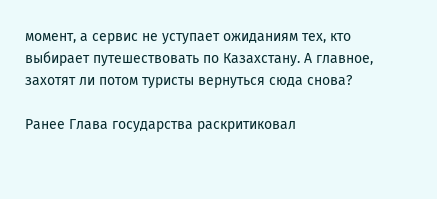момент, а сервис не уступает ожиданиям тех, кто выбирает путешествовать по Казахстану. А главное, захотят ли потом туристы вернуться сюда снова?

Ранее Глава государства раскритиковал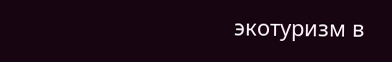экотуризм в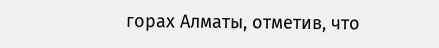горах Алматы, отметив, что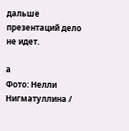дальше презентаций дело не идет.

а
Фото: Нелли Нигматуллина /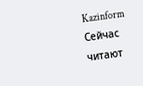Kazinform
Сейчас читают